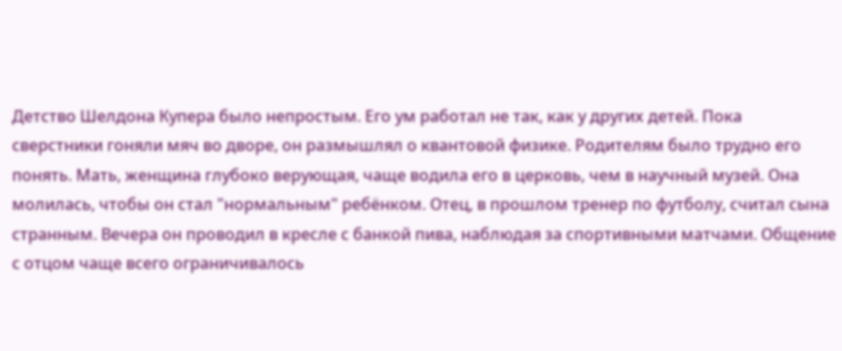Детство Шелдона Купера было непростым. Его ум работал не так, как у других детей. Пока сверстники гоняли мяч во дворе, он размышлял о квантовой физике. Родителям было трудно его понять. Мать, женщина глубоко верующая, чаще водила его в церковь, чем в научный музей. Она молилась, чтобы он стал "нормальным" ребёнком. Отец, в прошлом тренер по футболу, считал сына странным. Вечера он проводил в кресле с банкой пива, наблюдая за спортивными матчами. Общение с отцом чаще всего ограничивалось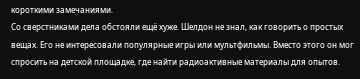короткими замечаниями.
Со сверстниками дела обстояли ещё хуже. Шелдон не знал, как говорить о простых вещах. Его не интересовали популярные игры или мультфильмы. Вместо этого он мог спросить на детской площадке, где найти радиоактивные материалы для опытов.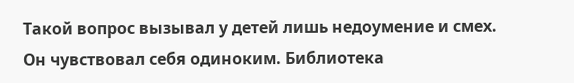Такой вопрос вызывал у детей лишь недоумение и смех. Он чувствовал себя одиноким. Библиотека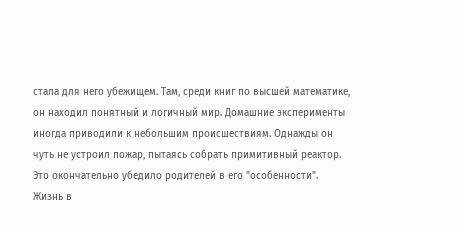стала для него убежищем. Там, среди книг по высшей математике, он находил понятный и логичный мир. Домашние эксперименты иногда приводили к небольшим происшествиям. Однажды он чуть не устроил пожар, пытаясь собрать примитивный реактор. Это окончательно убедило родителей в его "особенности".
Жизнь в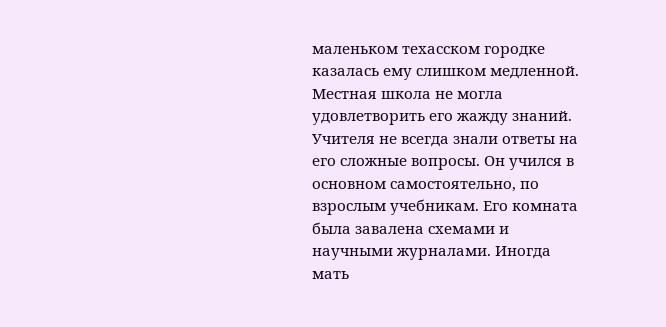маленьком техасском городке казалась ему слишком медленной. Местная школа не могла удовлетворить его жажду знаний. Учителя не всегда знали ответы на его сложные вопросы. Он учился в основном самостоятельно, по взрослым учебникам. Его комната была завалена схемами и научными журналами. Иногда мать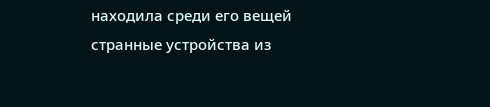находила среди его вещей странные устройства из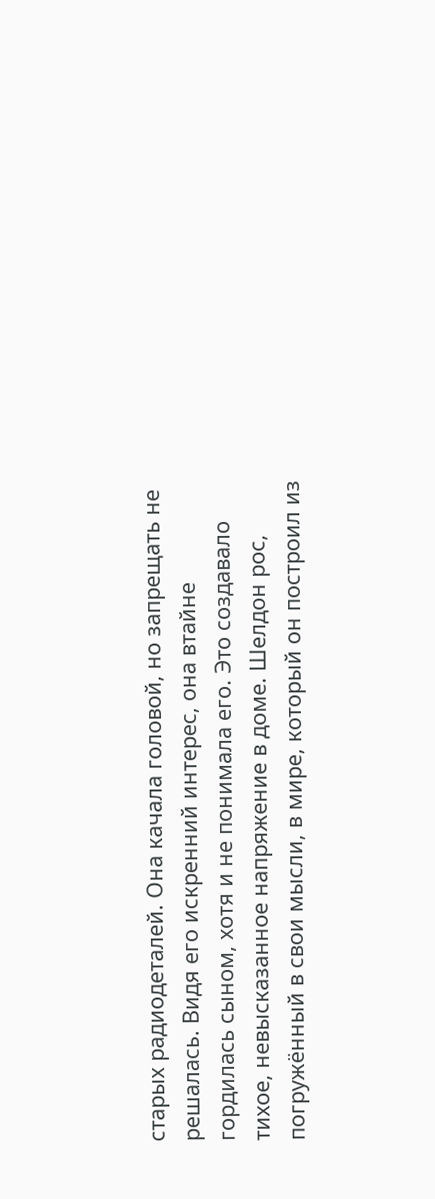старых радиодеталей. Она качала головой, но запрещать не решалась. Видя его искренний интерес, она втайне гордилась сыном, хотя и не понимала его. Это создавало тихое, невысказанное напряжение в доме. Шелдон рос, погружённый в свои мысли, в мире, который он построил из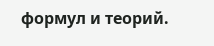формул и теорий.